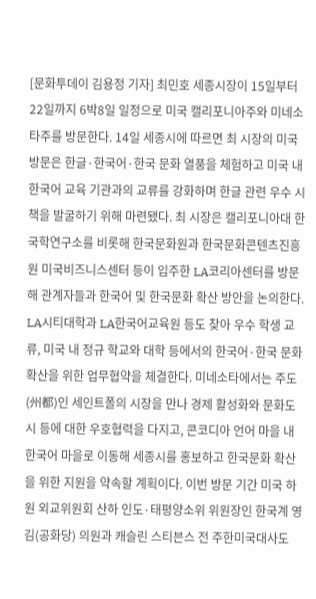[문화투데이 김용정 기자] 최민호 세종시장이 15일부터 22일까지 6박8일 일정으로 미국 캘리포니아주와 미네소타주를 방문한다. 14일 세종시에 따르면 최 시장의 미국 방문은 한글·한국어·한국 문화 열풍을 체험하고 미국 내 한국어 교육 기관과의 교류를 강화하며 한글 관련 우수 시책을 발굴하기 위해 마련됐다. 최 시장은 캘리포니아대 한국학연구소를 비롯해 한국문화원과 한국문화콘텐츠진흥원 미국비즈니스센터 등이 입주한 LA코리아센터를 방문해 관계자들과 한국어 및 한국문화 확산 방안을 논의한다. LA시티대학과 LA한국어교육원 등도 찾아 우수 학생 교류, 미국 내 정규 학교와 대학 등에서의 한국어·한국 문화 확산을 위한 업무협약을 체결한다. 미네소타에서는 주도(州都)인 세인트폴의 시장을 만나 경제 활성화와 문화도시 등에 대한 우호협력을 다지고, 콘코디아 언어 마을 내 한국어 마을로 이동해 세종시를 홍보하고 한국문화 확산을 위한 지원을 약속할 계획이다. 이번 방문 기간 미국 하원 외교위원회 산하 인도·태평양소위 위원장인 한국계 영 김(공화당) 의원과 캐슬린 스티븐스 전 주한미국대사도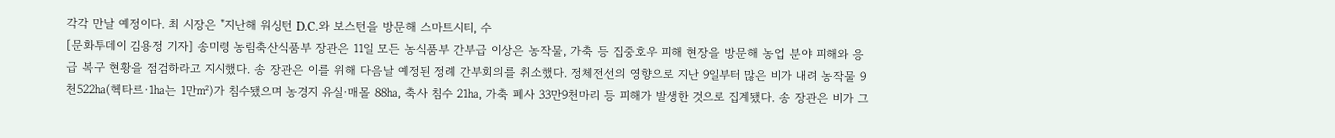각각 만날 예정이다. 최 시장은 "지난해 워싱턴 D.C.와 보스턴을 방문해 스마트시티, 수
[문화투데이 김용정 기자] 송미령 농림축산식품부 장관은 11일 모든 농식품부 간부급 이상은 농작물, 가축 등 집중호우 피해 현장을 방문해 농업 분야 피해와 응급 복구 현황을 점검하라고 지시했다. 송 장관은 이를 위해 다음날 예정된 정례 간부회의를 취소했다. 정체전선의 영향으로 지난 9일부터 많은 비가 내려 농작물 9천522㏊(헥타르·1㏊는 1만㎡)가 침수됐으며 농경지 유실·매몰 88㏊, 축사 침수 21㏊, 가축 폐사 33만9천마리 등 피해가 발생한 것으로 집계됐다. 송 장관은 비가 그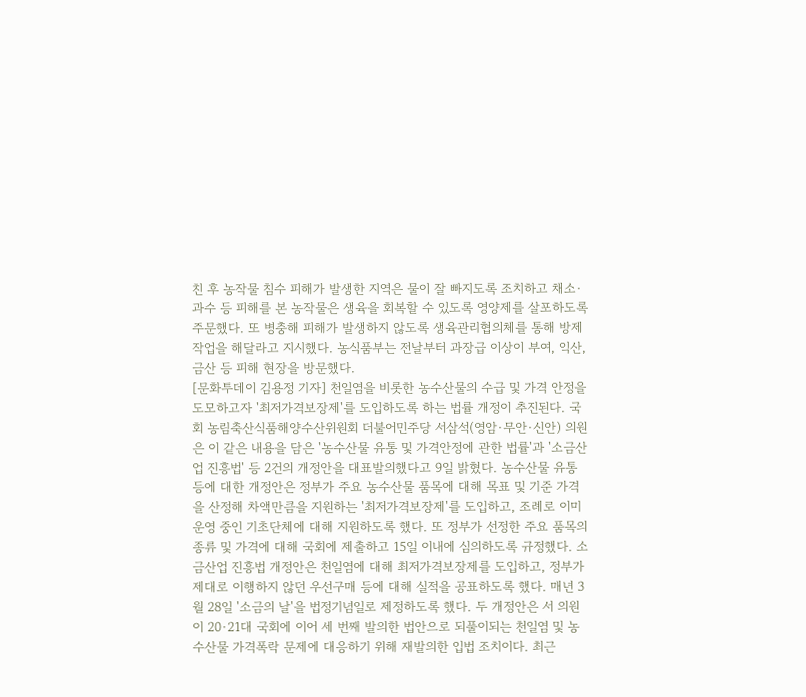친 후 농작물 침수 피해가 발생한 지역은 물이 잘 빠지도록 조치하고 채소·과수 등 피해를 본 농작물은 생육을 회복할 수 있도록 영양제를 살포하도록 주문했다. 또 병충해 피해가 발생하지 않도록 생육관리협의체를 통해 방제 작업을 해달라고 지시했다. 농식품부는 전날부터 과장급 이상이 부여, 익산, 금산 등 피해 현장을 방문했다.
[문화투데이 김용정 기자] 천일염을 비롯한 농수산물의 수급 및 가격 안정을 도모하고자 '최저가격보장제'를 도입하도록 하는 법률 개정이 추진된다. 국회 농림축산식품해양수산위원회 더불어민주당 서삼석(영암·무안·신안) 의원은 이 같은 내용을 담은 '농수산물 유통 및 가격안정에 관한 법률'과 '소금산업 진흥법' 등 2건의 개정안을 대표발의했다고 9일 밝혔다. 농수산물 유통 등에 대한 개정안은 정부가 주요 농수산물 품목에 대해 목표 및 기준 가격을 산정해 차액만큼을 지원하는 '최저가격보장제'를 도입하고, 조례로 이미 운영 중인 기초단체에 대해 지원하도록 했다. 또 정부가 선정한 주요 품목의 종류 및 가격에 대해 국회에 제출하고 15일 이내에 심의하도록 규정했다. 소금산업 진흥법 개정안은 천일염에 대해 최저가격보장제를 도입하고, 정부가 제대로 이행하지 않던 우선구매 등에 대해 실적을 공표하도록 했다. 매년 3월 28일 '소금의 날'을 법정기념일로 제정하도록 했다. 두 개정안은 서 의원이 20·21대 국회에 이어 세 번째 발의한 법안으로 되풀이되는 천일염 및 농수산물 가격폭락 문제에 대응하기 위해 재발의한 입법 조치이다. 최근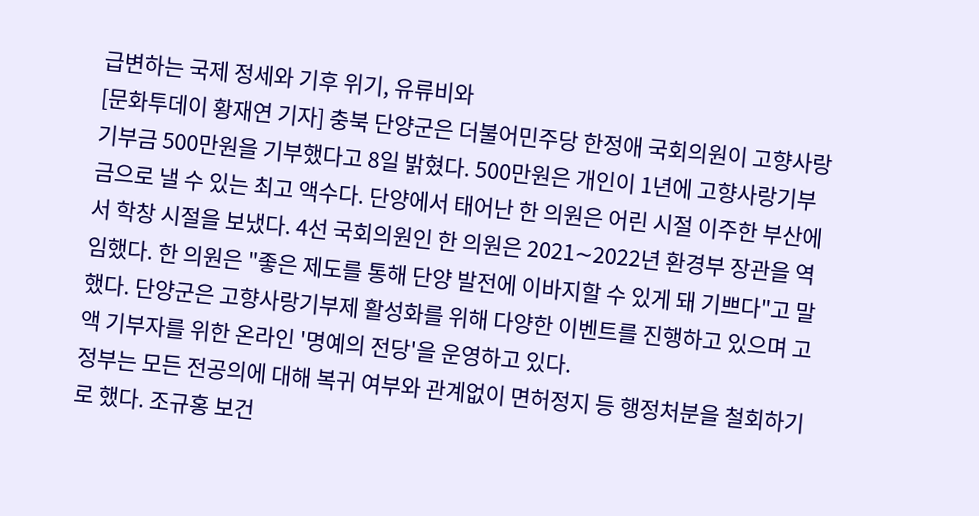급변하는 국제 정세와 기후 위기, 유류비와
[문화투데이 황재연 기자] 충북 단양군은 더불어민주당 한정애 국회의원이 고향사랑기부금 500만원을 기부했다고 8일 밝혔다. 500만원은 개인이 1년에 고향사랑기부금으로 낼 수 있는 최고 액수다. 단양에서 태어난 한 의원은 어린 시절 이주한 부산에서 학창 시절을 보냈다. 4선 국회의원인 한 의원은 2021∼2022년 환경부 장관을 역임했다. 한 의원은 "좋은 제도를 통해 단양 발전에 이바지할 수 있게 돼 기쁘다"고 말했다. 단양군은 고향사랑기부제 활성화를 위해 다양한 이벤트를 진행하고 있으며 고액 기부자를 위한 온라인 '명예의 전당'을 운영하고 있다.
정부는 모든 전공의에 대해 복귀 여부와 관계없이 면허정지 등 행정처분을 철회하기로 했다. 조규홍 보건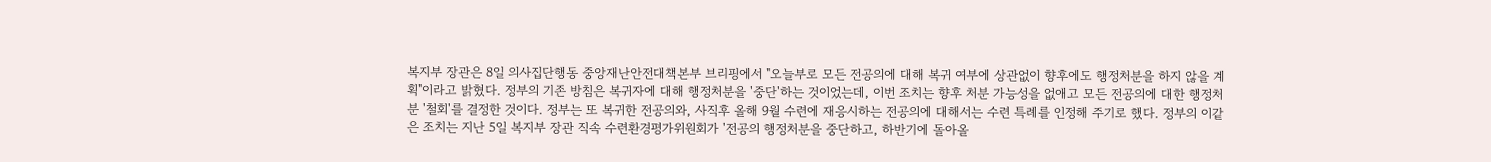복지부 장관은 8일 의사집단행동 중앙재난안전대책본부 브리핑에서 "오늘부로 모든 전공의에 대해 복귀 여부에 상관없이 향후에도 행정처분을 하지 않을 계획"이라고 밝혔다. 정부의 기존 방침은 복귀자에 대해 행정처분을 '중단'하는 것이었는데, 이번 조치는 향후 처분 가능성을 없애고 모든 전공의에 대한 행정처분 '철회'를 결정한 것이다. 정부는 또 복귀한 전공의와, 사직후 올해 9월 수련에 재응시하는 전공의에 대해서는 수련 특례를 인정해 주기로 했다. 정부의 이같은 조치는 지난 5일 복지부 장관 직속 수련환경평가위원회가 '전공의 행정처분을 중단하고, 하반기에 돌아올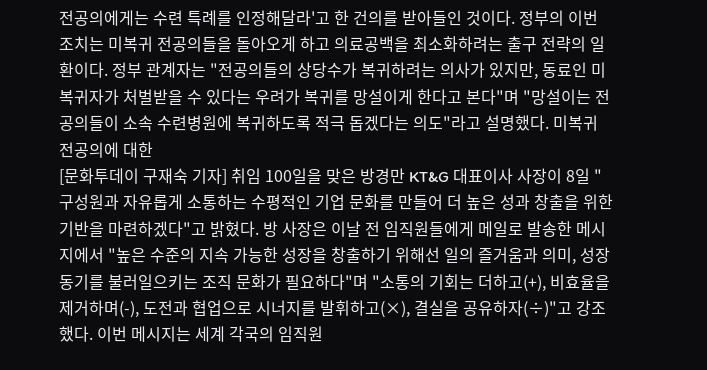전공의에게는 수련 특례를 인정해달라'고 한 건의를 받아들인 것이다. 정부의 이번 조치는 미복귀 전공의들을 돌아오게 하고 의료공백을 최소화하려는 출구 전략의 일환이다. 정부 관계자는 "전공의들의 상당수가 복귀하려는 의사가 있지만, 동료인 미복귀자가 처벌받을 수 있다는 우려가 복귀를 망설이게 한다고 본다"며 "망설이는 전공의들이 소속 수련병원에 복귀하도록 적극 돕겠다는 의도"라고 설명했다. 미복귀 전공의에 대한
[문화투데이 구재숙 기자] 취임 100일을 맞은 방경만 KT&G 대표이사 사장이 8일 "구성원과 자유롭게 소통하는 수평적인 기업 문화를 만들어 더 높은 성과 창출을 위한 기반을 마련하겠다"고 밝혔다. 방 사장은 이날 전 임직원들에게 메일로 발송한 메시지에서 "높은 수준의 지속 가능한 성장을 창출하기 위해선 일의 즐거움과 의미, 성장 동기를 불러일으키는 조직 문화가 필요하다"며 "소통의 기회는 더하고(+), 비효율을 제거하며(-), 도전과 협업으로 시너지를 발휘하고(×), 결실을 공유하자(÷)"고 강조했다. 이번 메시지는 세계 각국의 임직원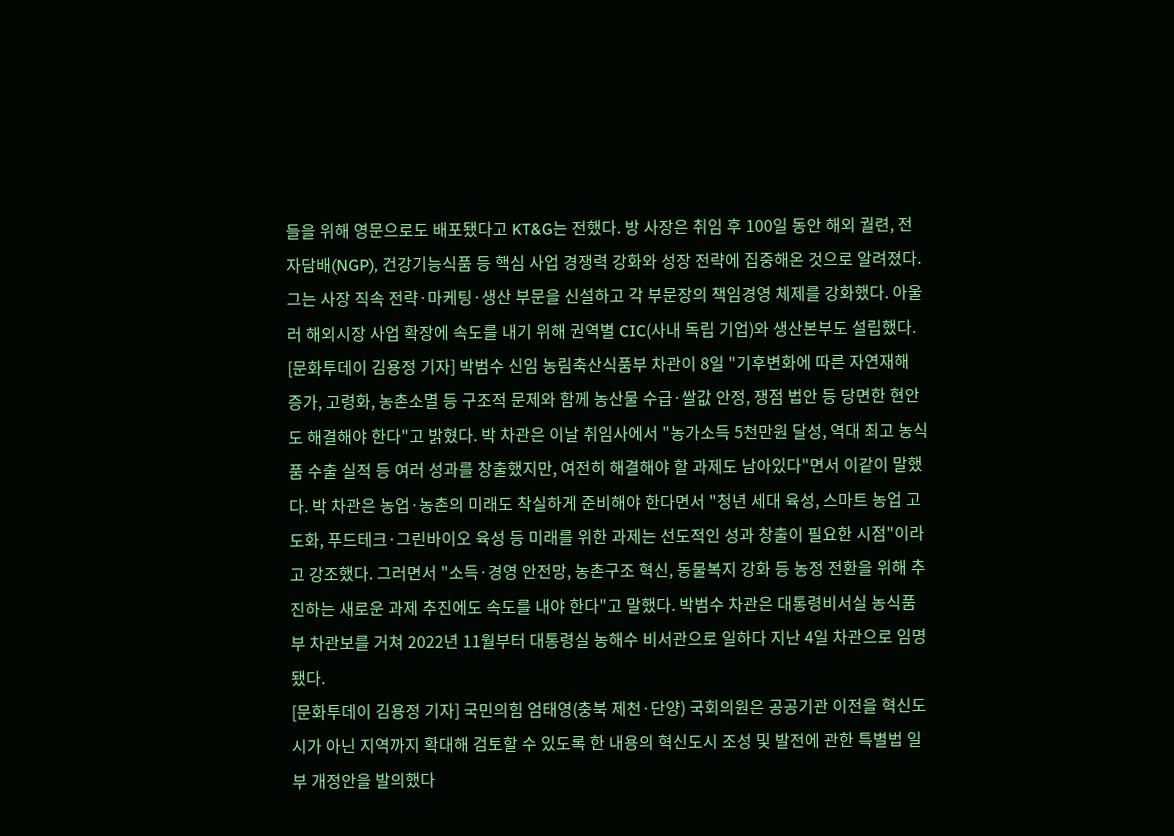들을 위해 영문으로도 배포됐다고 KT&G는 전했다. 방 사장은 취임 후 100일 동안 해외 궐련, 전자담배(NGP), 건강기능식품 등 핵심 사업 경쟁력 강화와 성장 전략에 집중해온 것으로 알려졌다. 그는 사장 직속 전략·마케팅·생산 부문을 신설하고 각 부문장의 책임경영 체제를 강화했다. 아울러 해외시장 사업 확장에 속도를 내기 위해 권역별 CIC(사내 독립 기업)와 생산본부도 설립했다.
[문화투데이 김용정 기자] 박범수 신임 농림축산식품부 차관이 8일 "기후변화에 따른 자연재해 증가, 고령화, 농촌소멸 등 구조적 문제와 함께 농산물 수급·쌀값 안정, 쟁점 법안 등 당면한 현안도 해결해야 한다"고 밝혔다. 박 차관은 이날 취임사에서 "농가소득 5천만원 달성, 역대 최고 농식품 수출 실적 등 여러 성과를 창출했지만, 여전히 해결해야 할 과제도 남아있다"면서 이같이 말했다. 박 차관은 농업·농촌의 미래도 착실하게 준비해야 한다면서 "청년 세대 육성, 스마트 농업 고도화, 푸드테크·그린바이오 육성 등 미래를 위한 과제는 선도적인 성과 창출이 필요한 시점"이라고 강조했다. 그러면서 "소득·경영 안전망, 농촌구조 혁신, 동물복지 강화 등 농정 전환을 위해 추진하는 새로운 과제 추진에도 속도를 내야 한다"고 말했다. 박범수 차관은 대통령비서실 농식품부 차관보를 거쳐 2022년 11월부터 대통령실 농해수 비서관으로 일하다 지난 4일 차관으로 임명됐다.
[문화투데이 김용정 기자] 국민의힘 엄태영(충북 제천·단양) 국회의원은 공공기관 이전을 혁신도시가 아닌 지역까지 확대해 검토할 수 있도록 한 내용의 혁신도시 조성 및 발전에 관한 특별법 일부 개정안을 발의했다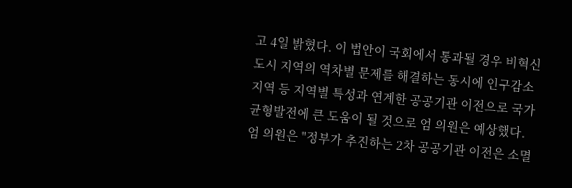고 4일 밝혔다. 이 법안이 국회에서 통과될 경우 비혁신도시 지역의 역차별 문제를 해결하는 동시에 인구감소 지역 등 지역별 특성과 연계한 공공기관 이전으로 국가균형발전에 큰 도움이 될 것으로 엄 의원은 예상했다. 엄 의원은 "정부가 추진하는 2차 공공기관 이전은 소멸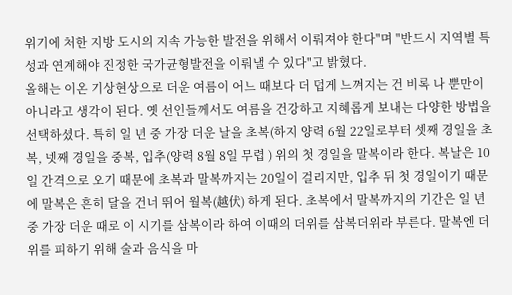위기에 처한 지방 도시의 지속 가능한 발전을 위해서 이뤄져야 한다"며 "반드시 지역별 특성과 연계해야 진정한 국가균형발전을 이뤄낼 수 있다"고 밝혔다.
올해는 이온 기상현상으로 더운 여름이 어느 때보다 더 덥게 느껴지는 건 비록 나 뿐만이 아니라고 생각이 된다. 옛 선인들께서도 여름을 건강하고 지혜롭게 보내는 다양한 방법을 선택하셨다. 특히 일 년 중 가장 더운 날을 초복(하지 양력 6월 22일로부터 셋째 경일을 초복, 넷째 경일을 중복, 입추(양력 8월 8일 무렵 ) 위의 첫 경일을 말복이라 한다. 복날은 10일 간격으로 오기 때문에 초복과 말복까지는 20일이 걸리지만, 입추 뒤 첫 경일이기 때문에 말복은 흔히 달을 건너 뛰어 월복(越伏) 하게 된다. 초복에서 말복까지의 기간은 일 년 중 가장 더운 때로 이 시기를 삼복이라 하여 이때의 더위를 삼복더위라 부른다. 말복엔 더위를 피하기 위해 술과 음식을 마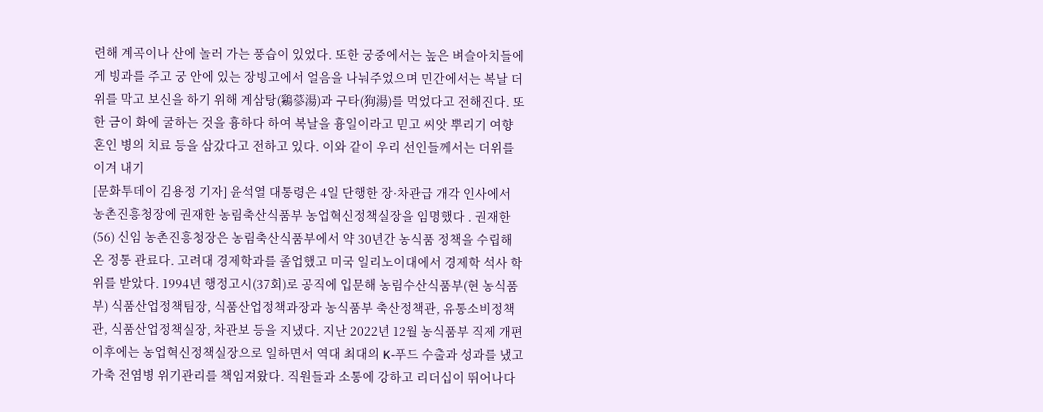련해 계곡이나 산에 놀러 가는 풍습이 있었다. 또한 궁중에서는 높은 벼슬아치들에게 빙과를 주고 궁 안에 있는 장빙고에서 얼음을 나눠주었으며 민간에서는 복날 더위를 막고 보신을 하기 위해 계삼탕(鷄蔘湯)과 구타(狗湯)를 먹었다고 전해진다. 또한 금이 화에 굴하는 것을 흉하다 하여 복날을 흉일이라고 믿고 씨앗 뿌리기 여향 혼인 병의 치료 등을 삼갔다고 전하고 있다. 이와 같이 우리 선인들께서는 더위를 이겨 내기
[문화투데이 김용정 기자] 윤석열 대통령은 4일 단행한 장·차관급 개각 인사에서 농촌진흥청장에 권재한 농림축산식품부 농업혁신정책실장을 임명했다 . 권재한(56) 신임 농촌진흥청장은 농림축산식품부에서 약 30년간 농식품 정책을 수립해 온 정통 관료다. 고려대 경제학과를 졸업했고 미국 일리노이대에서 경제학 석사 학위를 받았다. 1994년 행정고시(37회)로 공직에 입문해 농림수산식품부(현 농식품부) 식품산업정책팀장, 식품산업정책과장과 농식품부 축산정책관, 유통소비정책관, 식품산업정책실장, 차관보 등을 지냈다. 지난 2022년 12월 농식품부 직제 개편 이후에는 농업혁신정책실장으로 일하면서 역대 최대의 K-푸드 수출과 성과를 냈고 가축 전염병 위기관리를 책임져왔다. 직원들과 소통에 강하고 리더십이 뛰어나다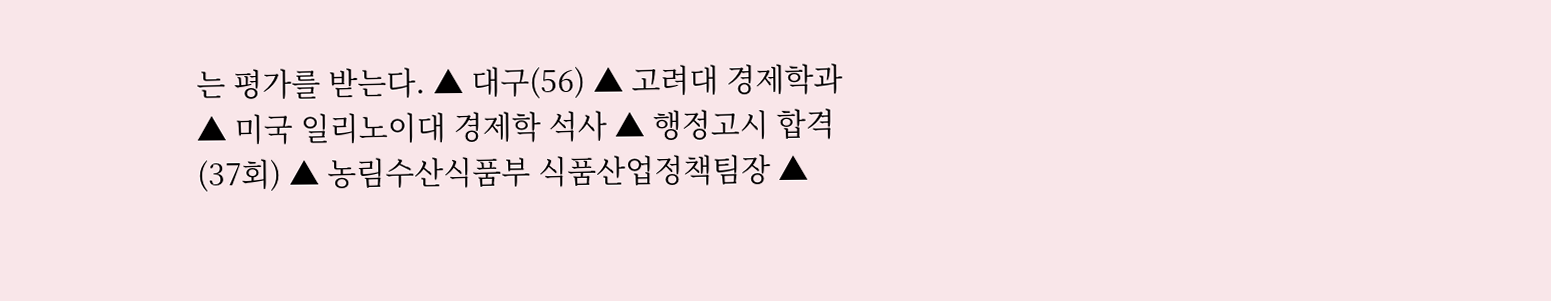는 평가를 받는다. ▲ 대구(56) ▲ 고려대 경제학과 ▲ 미국 일리노이대 경제학 석사 ▲ 행정고시 합격(37회) ▲ 농림수산식품부 식품산업정책팀장 ▲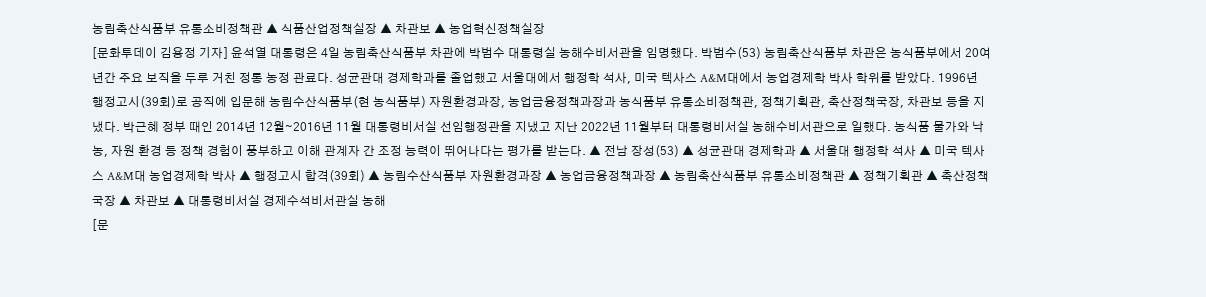농림축산식품부 유통소비정책관 ▲ 식품산업정책실장 ▲ 차관보 ▲ 농업혁신정책실장
[문화투데이 김용정 기자] 윤석열 대통령은 4일 농림축산식품부 차관에 박범수 대통령실 농해수비서관을 임명했다. 박범수(53) 농림축산식품부 차관은 농식품부에서 20여년간 주요 보직을 두루 거친 정통 농정 관료다. 성균관대 경제학과를 졸업했고 서울대에서 행정학 석사, 미국 텍사스 A&M대에서 농업경제학 박사 학위를 받았다. 1996년 행정고시(39회)로 공직에 입문해 농림수산식품부(현 농식품부) 자원환경과장, 농업금융정책과장과 농식품부 유통소비정책관, 정책기획관, 축산정책국장, 차관보 등을 지냈다. 박근혜 정부 때인 2014년 12월∼2016년 11월 대통령비서실 선임행정관을 지냈고 지난 2022년 11월부터 대통령비서실 농해수비서관으로 일했다. 농식품 물가와 낙농, 자원 환경 등 정책 경험이 풍부하고 이해 관계자 간 조정 능력이 뛰어나다는 평가를 받는다. ▲ 전남 장성(53) ▲ 성균관대 경제학과 ▲ 서울대 행정학 석사 ▲ 미국 텍사스 A&M대 농업경제학 박사 ▲ 행정고시 합격(39회) ▲ 농림수산식품부 자원환경과장 ▲ 농업금융정책과장 ▲ 농림축산식품부 유통소비정책관 ▲ 정책기획관 ▲ 축산정책국장 ▲ 차관보 ▲ 대통령비서실 경제수석비서관실 농해
[문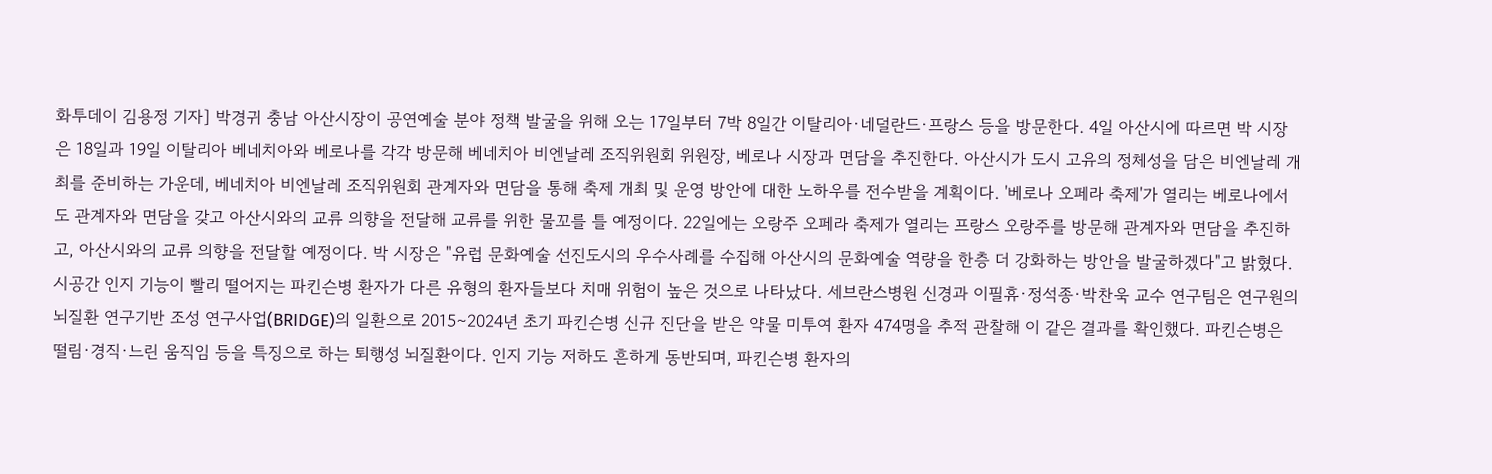화투데이 김용정 기자] 박경귀 충남 아산시장이 공연예술 분야 정책 발굴을 위해 오는 17일부터 7박 8일간 이탈리아·네덜란드·프랑스 등을 방문한다. 4일 아산시에 따르면 박 시장은 18일과 19일 이탈리아 베네치아와 베로나를 각각 방문해 베네치아 비엔날레 조직위원회 위원장, 베로나 시장과 면담을 추진한다. 아산시가 도시 고유의 정체성을 담은 비엔날레 개최를 준비하는 가운데, 베네치아 비엔날레 조직위원회 관계자와 면담을 통해 축제 개최 및 운영 방안에 대한 노하우를 전수받을 계획이다. '베로나 오페라 축제'가 열리는 베로나에서도 관계자와 면담을 갖고 아산시와의 교류 의향을 전달해 교류를 위한 물꼬를 틀 예정이다. 22일에는 오랑주 오페라 축제가 열리는 프랑스 오랑주를 방문해 관계자와 면담을 추진하고, 아산시와의 교류 의향을 전달할 예정이다. 박 시장은 "유럽 문화예술 선진도시의 우수사례를 수집해 아산시의 문화예술 역량을 한층 더 강화하는 방안을 발굴하겠다"고 밝혔다.
시공간 인지 기능이 빨리 떨어지는 파킨슨병 환자가 다른 유형의 환자들보다 치매 위험이 높은 것으로 나타났다. 세브란스병원 신경과 이필휴·정석종·박찬욱 교수 연구팀은 연구원의 뇌질환 연구기반 조성 연구사업(BRIDGE)의 일환으로 2015∼2024년 초기 파킨슨병 신규 진단을 받은 약물 미투여 환자 474명을 추적 관찰해 이 같은 결과를 확인했다. 파킨슨병은 떨림·경직·느린 움직임 등을 특징으로 하는 퇴행성 뇌질환이다. 인지 기능 저하도 흔하게 동반되며, 파킨슨병 환자의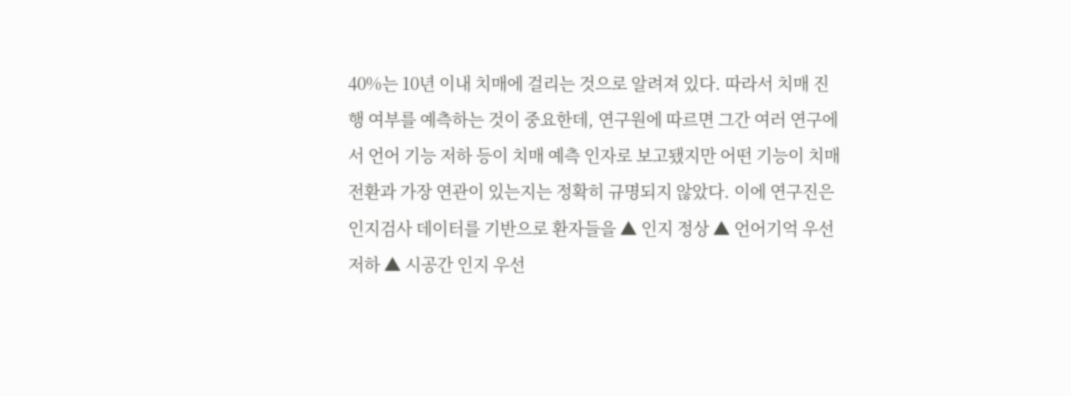40%는 10년 이내 치매에 걸리는 것으로 알려져 있다. 따라서 치매 진행 여부를 예측하는 것이 중요한데, 연구원에 따르면 그간 여러 연구에서 언어 기능 저하 등이 치매 예측 인자로 보고됐지만 어떤 기능이 치매 전환과 가장 연관이 있는지는 정확히 규명되지 않았다. 이에 연구진은 인지검사 데이터를 기반으로 환자들을 ▲ 인지 정상 ▲ 언어기억 우선 저하 ▲ 시공간 인지 우선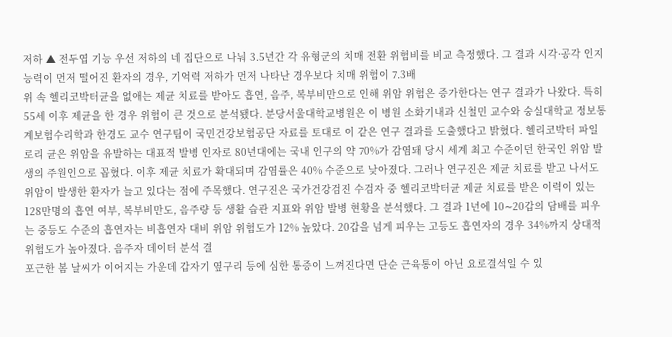저하 ▲ 전두엽 기능 우선 저하의 네 집단으로 나눠 3.5년간 각 유형군의 치매 전환 위험비를 비교 측정했다. 그 결과 시각·공각 인지 능력이 먼저 떨어진 환자의 경우, 기억력 저하가 먼저 나타난 경우보다 치매 위험이 7.3배
위 속 헬리코박터균을 없애는 제균 치료를 받아도 흡연, 음주, 복부비만으로 인해 위암 위험은 증가한다는 연구 결과가 나왔다. 특히 55세 이후 제균을 한 경우 위험이 큰 것으로 분석됐다. 분당서울대학교병원은 이 병원 소화기내과 신철민 교수와 숭실대학교 정보통계보험수리학과 한경도 교수 연구팀이 국민건강보험공단 자료를 토대로 이 같은 연구 결과를 도출했다고 밝혔다. 헬리코박터 파일로리 균은 위암을 유발하는 대표적 발병 인자로 80년대에는 국내 인구의 약 70%가 감염돼 당시 세계 최고 수준이던 한국인 위암 발생의 주원인으로 꼽혔다. 이후 제균 치료가 확대되며 감염률은 40% 수준으로 낮아졌다. 그러나 연구진은 제균 치료를 받고 나서도 위암이 발생한 환자가 늘고 있다는 점에 주목했다. 연구진은 국가건강검진 수검자 중 헬리코박터균 제균 치료를 받은 이력이 있는 128만명의 흡연 여부, 복부비만도, 음주량 등 생활 습관 지표와 위암 발병 현황을 분석했다. 그 결과 1년에 10∼20갑의 담배를 피우는 중등도 수준의 흡연자는 비흡연자 대비 위암 위험도가 12% 높았다. 20갑을 넘게 피우는 고등도 흡연자의 경우 34%까지 상대적 위험도가 높아졌다. 음주자 데이터 분석 결
포근한 봄 날씨가 이어지는 가운데 갑자기 옆구리 등에 심한 통증이 느껴진다면 단순 근육통이 아닌 요로결석일 수 있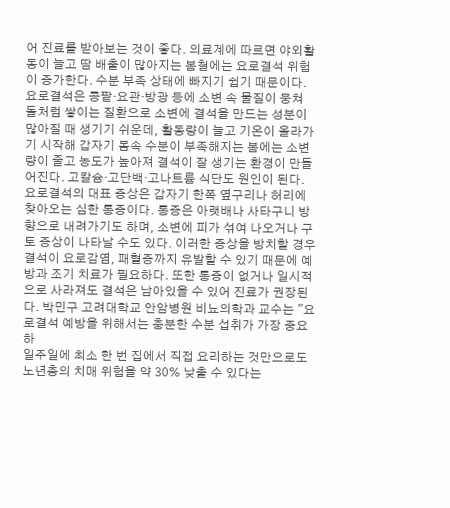어 진료를 받아보는 것이 좋다. 의료계에 따르면 야외활동이 늘고 땀 배출이 많아지는 봄철에는 요로결석 위험이 증가한다. 수분 부족 상태에 빠지기 쉽기 때문이다. 요로결석은 콩팥·요관·방광 등에 소변 속 물질이 뭉쳐 돌처럼 쌓이는 질환으로 소변에 결석을 만드는 성분이 많아질 때 생기기 쉬운데, 활동량이 늘고 기온이 올라가기 시작해 갑자기 몸속 수분이 부족해지는 봄에는 소변량이 줄고 농도가 높아져 결석이 잘 생기는 환경이 만들어진다. 고칼슘·고단백·고나트륨 식단도 원인이 된다. 요로결석의 대표 증상은 갑자기 한쪽 옆구리나 허리에 찾아오는 심한 통증이다. 통증은 아랫배나 사타구니 방향으로 내려가기도 하며, 소변에 피가 섞여 나오거나 구토 증상이 나타날 수도 있다. 이러한 증상을 방치할 경우 결석이 요로감염, 패혈증까지 유발할 수 있기 때문에 예방과 조기 치료가 필요하다. 또한 통증이 없거나 일시적으로 사라져도 결석은 남아있을 수 있어 진료가 권장된다. 박민구 고려대학교 안암병원 비뇨의학과 교수는 "요로결석 예방을 위해서는 충분한 수분 섭취가 가장 중요하
일주일에 최소 한 번 집에서 직접 요리하는 것만으로도 노년층의 치매 위험을 약 30% 낮출 수 있다는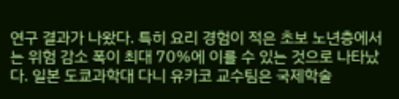연구 결과가 나왔다. 특히 요리 경험이 적은 초보 노년층에서는 위험 감소 폭이 최대 70%에 이를 수 있는 것으로 나타났다. 일본 도쿄과학대 다니 유카코 교수팀은 국제학술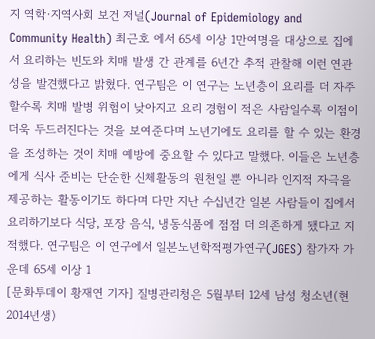지 역학·지역사회 보건 저널(Journal of Epidemiology and Community Health) 최근호 에서 65세 이상 1만여명을 대상으로 집에서 요리하는 빈도와 치매 발생 간 관계를 6년간 추적 관찰해 이런 연관성을 발견했다고 밝혔다. 연구팀은 이 연구는 노년층이 요리를 더 자주 할수록 치매 발병 위험이 낮아지고 요리 경험이 적은 사람일수록 이점이 더욱 두드러진다는 것을 보여준다며 노년기에도 요리를 할 수 있는 환경을 조성하는 것이 치매 예방에 중요할 수 있다고 말했다. 이들은 노년층에게 식사 준비는 단순한 신체활동의 원천일 뿐 아니라 인지적 자극을 제공하는 활동이기도 하다며 다만 지난 수십년간 일본 사람들이 집에서 요리하기보다 식당, 포장 음식, 냉동식품에 점점 더 의존하게 됐다고 지적했다. 연구팀은 이 연구에서 일본노년학적평가연구(JGES) 참가자 가운데 65세 이상 1
[문화투데이 황재연 기자] 질병관리청은 5월부터 12세 남성 청소년(현 2014년생)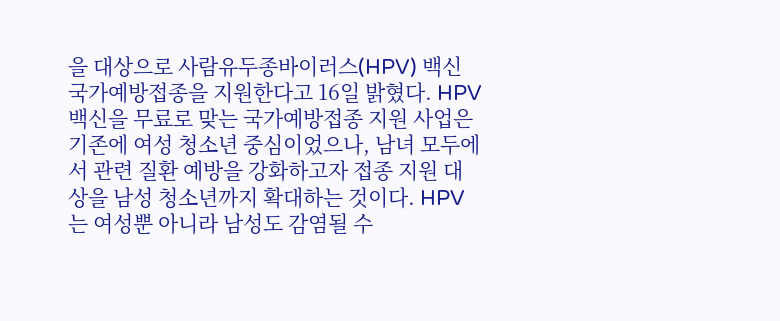을 대상으로 사람유두종바이러스(HPV) 백신 국가예방접종을 지원한다고 16일 밝혔다. HPV 백신을 무료로 맞는 국가예방접종 지원 사업은 기존에 여성 청소년 중심이었으나, 남녀 모두에서 관련 질환 예방을 강화하고자 접종 지원 대상을 남성 청소년까지 확대하는 것이다. HPV는 여성뿐 아니라 남성도 감염될 수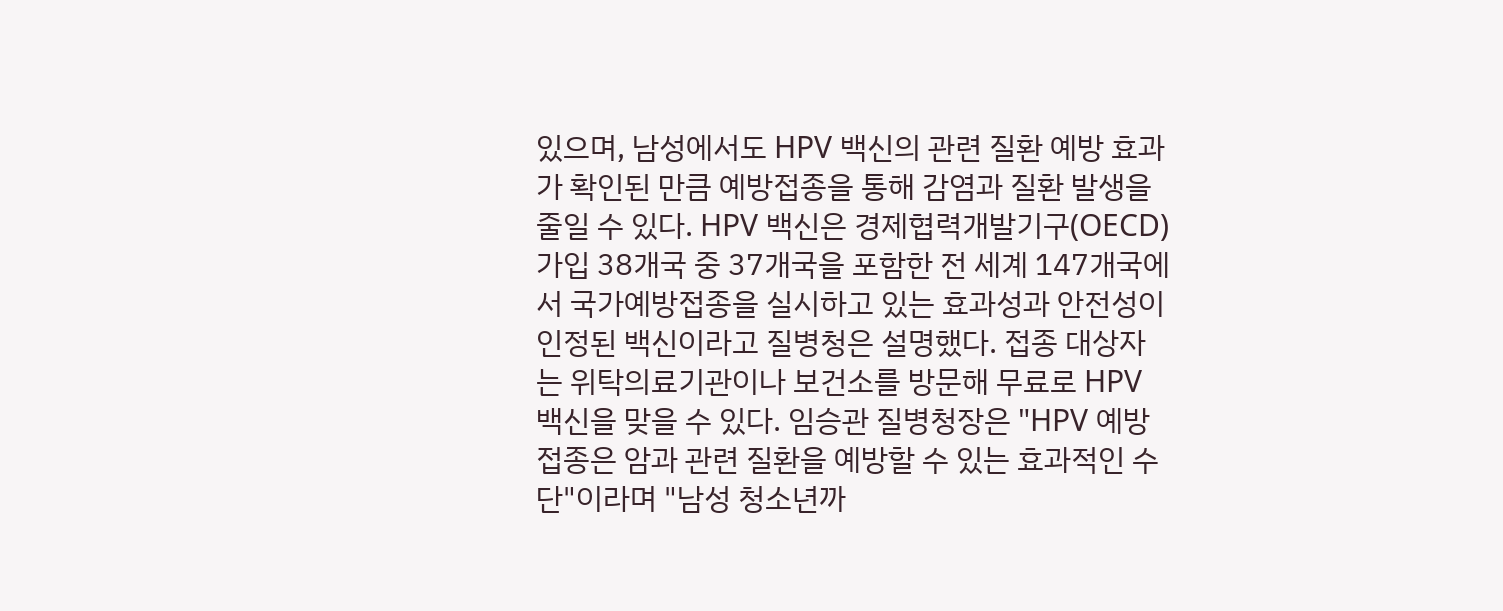있으며, 남성에서도 HPV 백신의 관련 질환 예방 효과가 확인된 만큼 예방접종을 통해 감염과 질환 발생을 줄일 수 있다. HPV 백신은 경제협력개발기구(OECD) 가입 38개국 중 37개국을 포함한 전 세계 147개국에서 국가예방접종을 실시하고 있는 효과성과 안전성이 인정된 백신이라고 질병청은 설명했다. 접종 대상자는 위탁의료기관이나 보건소를 방문해 무료로 HPV 백신을 맞을 수 있다. 임승관 질병청장은 "HPV 예방접종은 암과 관련 질환을 예방할 수 있는 효과적인 수단"이라며 "남성 청소년까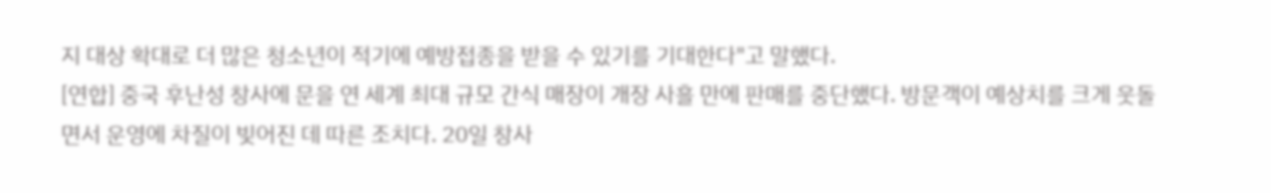지 대상 확대로 더 많은 청소년이 적기에 예방접종을 받을 수 있기를 기대한다"고 말했다.
[연합] 중국 후난성 창사에 문을 연 세계 최대 규모 간식 매장이 개장 사흘 만에 판매를 중단했다. 방문객이 예상치를 크게 웃돌면서 운영에 차질이 빚어진 데 따른 조치다. 20일 창사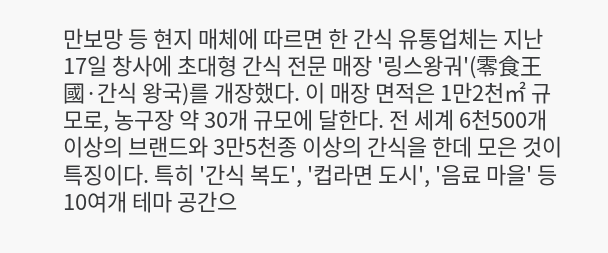만보망 등 현지 매체에 따르면 한 간식 유통업체는 지난 17일 창사에 초대형 간식 전문 매장 '링스왕궈'(零食王國·간식 왕국)를 개장했다. 이 매장 면적은 1만2천㎡ 규모로, 농구장 약 30개 규모에 달한다. 전 세계 6천500개 이상의 브랜드와 3만5천종 이상의 간식을 한데 모은 것이 특징이다. 특히 '간식 복도', '컵라면 도시', '음료 마을' 등 10여개 테마 공간으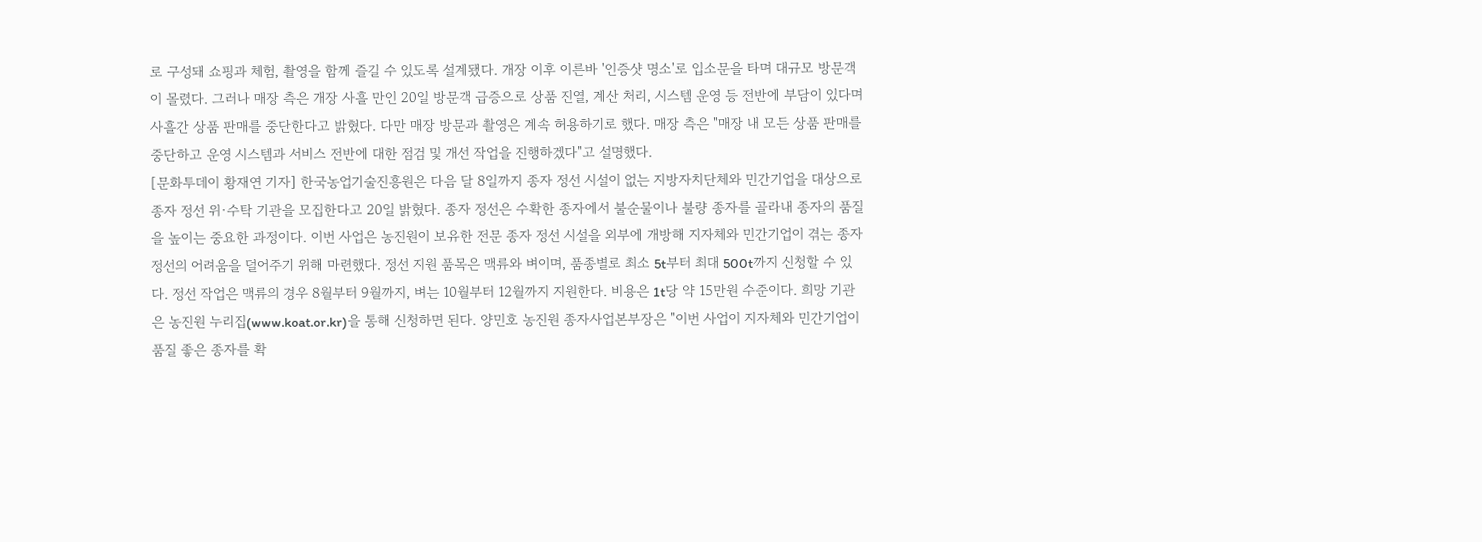로 구성돼 쇼핑과 체험, 촬영을 함께 즐길 수 있도록 설계됐다. 개장 이후 이른바 '인증샷 명소'로 입소문을 타며 대규모 방문객이 몰렸다. 그러나 매장 측은 개장 사흘 만인 20일 방문객 급증으로 상품 진열, 계산 처리, 시스템 운영 등 전반에 부담이 있다며 사흘간 상품 판매를 중단한다고 밝혔다. 다만 매장 방문과 촬영은 계속 허용하기로 했다. 매장 측은 "매장 내 모든 상품 판매를 중단하고 운영 시스템과 서비스 전반에 대한 점검 및 개선 작업을 진행하겠다"고 설명했다.
[문화투데이 황재연 기자] 한국농업기술진흥원은 다음 달 8일까지 종자 정선 시설이 없는 지방자치단체와 민간기업을 대상으로 종자 정선 위·수탁 기관을 모집한다고 20일 밝혔다. 종자 정선은 수확한 종자에서 불순물이나 불량 종자를 골라내 종자의 품질을 높이는 중요한 과정이다. 이번 사업은 농진원이 보유한 전문 종자 정선 시설을 외부에 개방해 지자체와 민간기업이 겪는 종자 정선의 어려움을 덜어주기 위해 마련했다. 정선 지원 품목은 맥류와 벼이며, 품종별로 최소 5t부터 최대 500t까지 신청할 수 있다. 정선 작업은 맥류의 경우 8월부터 9월까지, 벼는 10월부터 12월까지 지원한다. 비용은 1t당 약 15만원 수준이다. 희망 기관은 농진원 누리집(www.koat.or.kr)을 통해 신청하면 된다. 양민호 농진원 종자사업본부장은 "이번 사업이 지자체와 민간기업이 품질 좋은 종자를 확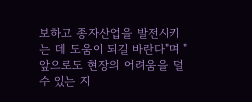보하고 종자산업을 발전시키는 데 도움이 되길 바란다"며 "앞으로도 현장의 어려움을 덜 수 있는 지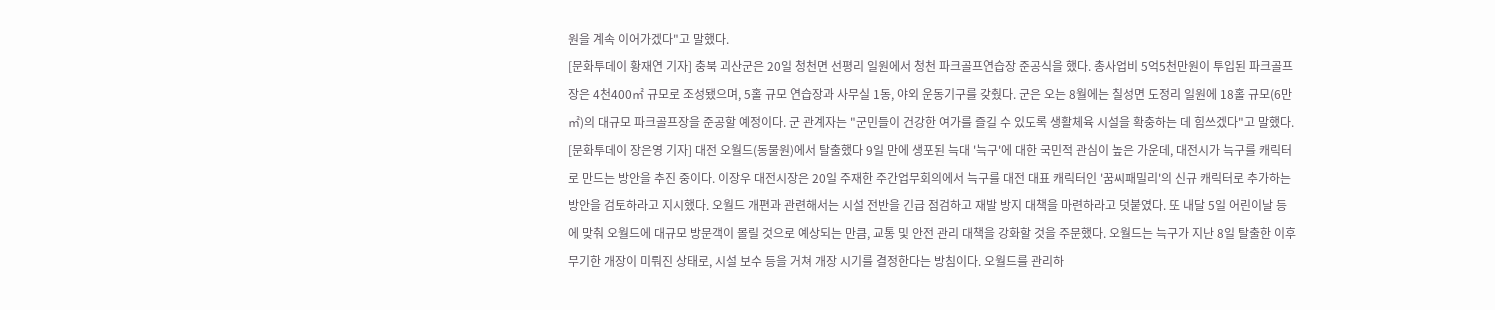원을 계속 이어가겠다"고 말했다.
[문화투데이 황재연 기자] 충북 괴산군은 20일 청천면 선평리 일원에서 청천 파크골프연습장 준공식을 했다. 총사업비 5억5천만원이 투입된 파크골프장은 4천400㎡ 규모로 조성됐으며, 5홀 규모 연습장과 사무실 1동, 야외 운동기구를 갖췄다. 군은 오는 8월에는 칠성면 도정리 일원에 18홀 규모(6만㎡)의 대규모 파크골프장을 준공할 예정이다. 군 관계자는 "군민들이 건강한 여가를 즐길 수 있도록 생활체육 시설을 확충하는 데 힘쓰겠다"고 말했다.
[문화투데이 장은영 기자] 대전 오월드(동물원)에서 탈출했다 9일 만에 생포된 늑대 '늑구'에 대한 국민적 관심이 높은 가운데, 대전시가 늑구를 캐릭터로 만드는 방안을 추진 중이다. 이장우 대전시장은 20일 주재한 주간업무회의에서 늑구를 대전 대표 캐릭터인 '꿈씨패밀리'의 신규 캐릭터로 추가하는 방안을 검토하라고 지시했다. 오월드 개편과 관련해서는 시설 전반을 긴급 점검하고 재발 방지 대책을 마련하라고 덧붙였다. 또 내달 5일 어린이날 등에 맞춰 오월드에 대규모 방문객이 몰릴 것으로 예상되는 만큼, 교통 및 안전 관리 대책을 강화할 것을 주문했다. 오월드는 늑구가 지난 8일 탈출한 이후 무기한 개장이 미뤄진 상태로, 시설 보수 등을 거쳐 개장 시기를 결정한다는 방침이다. 오월드를 관리하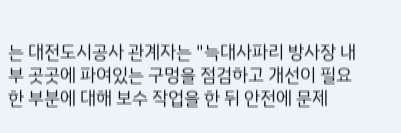는 대전도시공사 관계자는 "늑대사파리 방사장 내부 곳곳에 파여있는 구멍을 점검하고 개선이 필요한 부분에 대해 보수 작업을 한 뒤 안전에 문제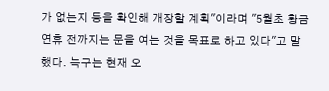가 없는지 등을 확인해 개장할 계획"이라며 "5월초 황금연휴 전까지는 문을 여는 것을 목표로 하고 있다"고 말했다. 늑구는 현재 오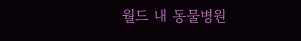월드 내 동물병원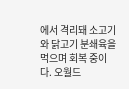에서 격리돼 소고기와 닭고기 분쇄육을 먹으며 회복 중이다. 오월드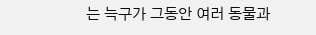는 늑구가 그동안 여러 동물과